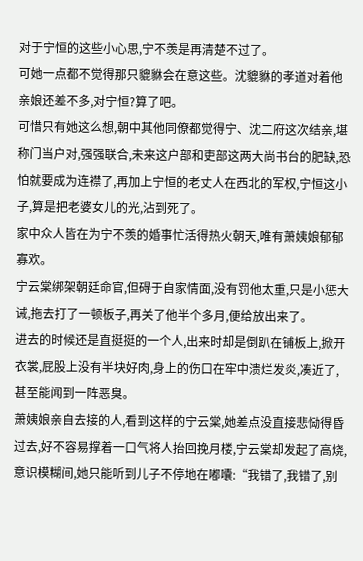对于宁恒的这些小心思,宁不羡是再清楚不过了。
可她一点都不觉得那只貔貅会在意这些。沈貔貅的孝道对着他亲娘还差不多,对宁恒?算了吧。
可惜只有她这么想,朝中其他同僚都觉得宁、沈二府这次结亲,堪称门当户对,强强联合,未来这户部和吏部这两大尚书台的肥缺,恐怕就要成为连襟了,再加上宁恒的老丈人在西北的军权,宁恒这小子,算是把老婆女儿的光,沾到死了。
家中众人皆在为宁不羡的婚事忙活得热火朝天,唯有萧姨娘郁郁寡欢。
宁云棠绑架朝廷命官,但碍于自家情面,没有罚他太重,只是小惩大诫,拖去打了一顿板子,再关了他半个多月,便给放出来了。
进去的时候还是直挺挺的一个人,出来时却是倒趴在铺板上,掀开衣裳,屁股上没有半块好肉,身上的伤口在牢中溃烂发炎,凑近了,甚至能闻到一阵恶臭。
萧姨娘亲自去接的人,看到这样的宁云棠,她差点没直接悲恸得昏过去,好不容易撑着一口气将人抬回挽月楼,宁云棠却发起了高烧,意识模糊间,她只能听到儿子不停地在嘟囔:“我错了,我错了,别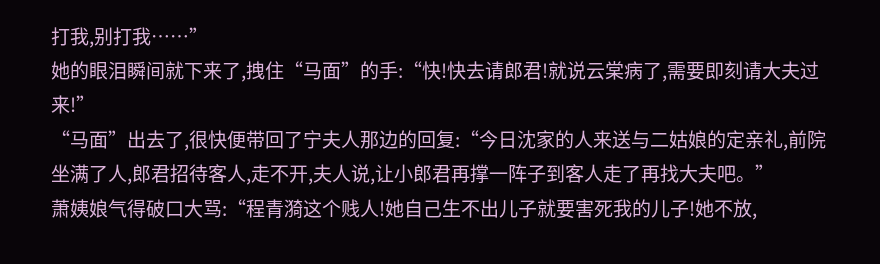打我,别打我……”
她的眼泪瞬间就下来了,拽住“马面”的手:“快!快去请郎君!就说云棠病了,需要即刻请大夫过来!”
“马面”出去了,很快便带回了宁夫人那边的回复:“今日沈家的人来送与二姑娘的定亲礼,前院坐满了人,郎君招待客人,走不开,夫人说,让小郎君再撑一阵子到客人走了再找大夫吧。”
萧姨娘气得破口大骂:“程青漪这个贱人!她自己生不出儿子就要害死我的儿子!她不放,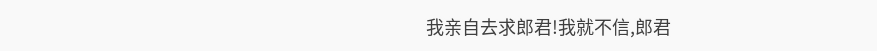我亲自去求郎君!我就不信,郎君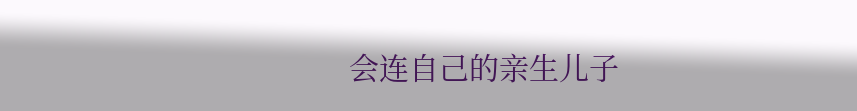会连自己的亲生儿子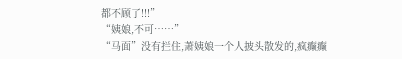都不顾了!!!”
“姨娘,不可……”
“马面”没有拦住,萧姨娘一个人披头散发的,疯癫癫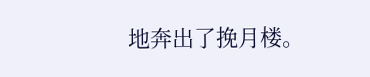地奔出了挽月楼。